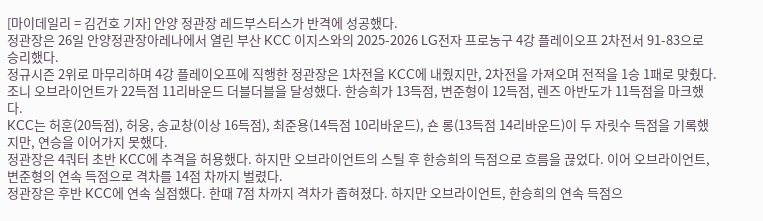[마이데일리 = 김건호 기자] 안양 정관장 레드부스터스가 반격에 성공했다.
정관장은 26일 안양정관장아레나에서 열린 부산 KCC 이지스와의 2025-2026 LG전자 프로농구 4강 플레이오프 2차전서 91-83으로 승리했다.
정규시즌 2위로 마무리하며 4강 플레이오프에 직행한 정관장은 1차전을 KCC에 내줬지만, 2차전을 가져오며 전적을 1승 1패로 맞췄다.
조니 오브라이언트가 22득점 11리바운드 더블더블을 달성했다. 한승희가 13득점, 변준형이 12득점, 렌즈 아반도가 11득점을 마크했다.
KCC는 허훈(20득점), 허웅, 송교창(이상 16득점), 최준용(14득점 10리바운드), 숀 롱(13득점 14리바운드)이 두 자릿수 득점을 기록했지만, 연승을 이어가지 못했다.
정관장은 4쿼터 초반 KCC에 추격을 허용했다. 하지만 오브라이언트의 스틸 후 한승희의 득점으로 흐름을 끊었다. 이어 오브라이언트, 변준형의 연속 득점으로 격차를 14점 차까지 벌렸다.
정관장은 후반 KCC에 연속 실점했다. 한때 7점 차까지 격차가 좁혀졌다. 하지만 오브라이언트, 한승희의 연속 득점으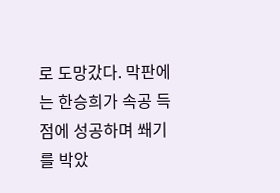로 도망갔다. 막판에는 한승희가 속공 득점에 성공하며 쐐기를 박았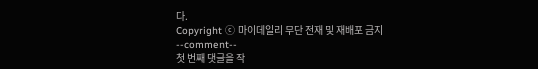다.
Copyright ⓒ 마이데일리 무단 전재 및 재배포 금지
--comment--
첫 번째 댓글을 작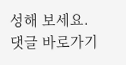성해 보세요.
댓글 바로가기